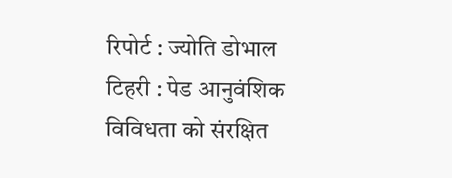रिपोर्ट : ज्योति डोभाल
टिहरी : पेड आनुवंशिक विविधता को संरक्षित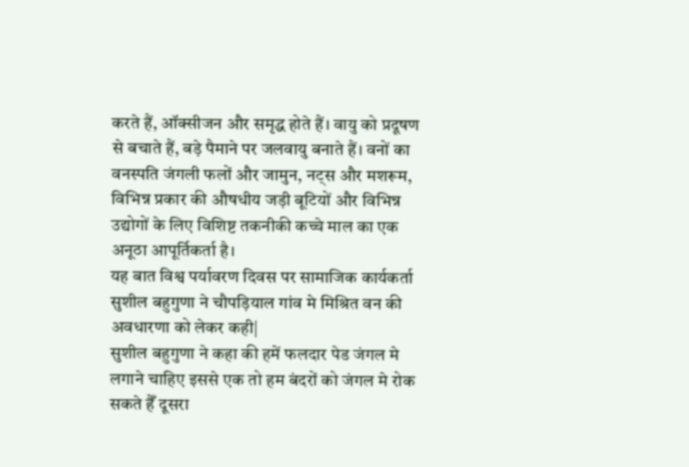करते हैं, ऑक्सीजन और समृद्ध होते हैं। वायु को प्रदूषण से बचाते हैं, बड़े पैमाने पर जलवायु बनाते हैं। वनों का वनस्पति जंगली फलों और जामुन, नट्स और मशरूम, विभिन्न प्रकार की औषधीय जड़ी बूटियों और विभिन्न उद्योगों के लिए विशिष्ट तकनीकी कच्चे माल का एक अनूठा आपूर्तिकर्ता है।
यह बात विश्व पर्यावरण दिवस पर सामाजिक कार्यकर्ता सुशील बहुगुणा ने चौपड़ियाल गांव मे मिश्रित वन की अवधारणा को लेकर कही|
सुशील बहुगुणा ने कहा की हमें फलदार पेड जंगल मे लगाने चाहिए इससे एक तो हम बंदरों को जंगल मे रोक सकते हैँ दूसरा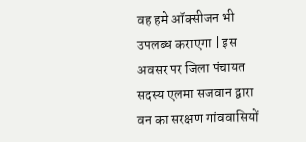वह हमे ऑक्सीजन भी उपलब्ध कराएगा | इस अवसर पर जिला पंचायत सदस्य एलमा सजवान द्वारा वन का सरक्षण गांववासियों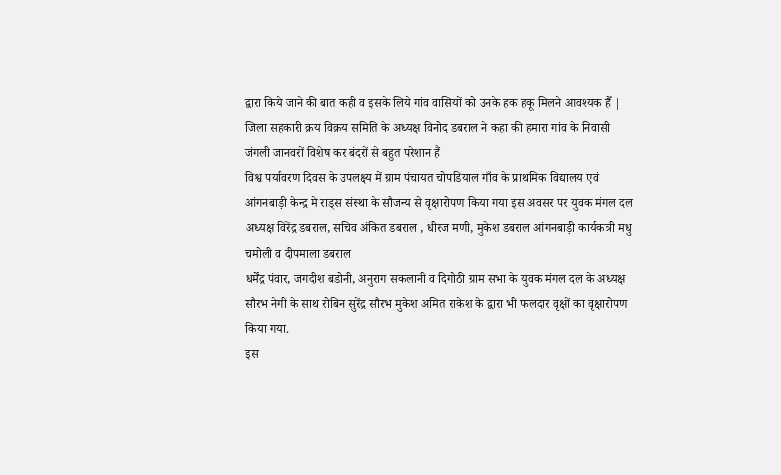द्वारा किये जाने की बात कही व इसके लिये गांव वासियों को उनके हक हकू मिलने आवश्यक हैँ | जिला सहकारी क्रय विक्रय समिति के अध्यक्ष विनोद डबराल ने कहा की हमारा गांव के निवासी जंगली जानवरों विशेष कर बंदरों से बहुत परेशान हैं
विश्व पर्यावरण दिवस के उपलक्ष्य में ग्राम पंचायत चोपडियाल गाँव के प्राथमिक विद्यालय एवं आंगनबाड़ी केन्द्र मे राड्स संस्था के सौजन्य से वृक्षारोपण किया गया इस अवसर पर युवक मंगल दल अध्यक्ष विरेंद्र डबराल, सचिव अंकित डबराल , धीरज मणी, मुकेश डबराल आंगनबाड़ी कार्यकत्री मधु चमोली व दीपमाला डबराल
धर्मेंद्र पंवार, जगदीश बडोनी, अनुराग सकलानी व दिगोठी ग्राम सभा के युवक मंगल दल के अध्यक्ष सौरभ नेगी के साथ रोबिन सुरेंद्र सौरभ मुकेश अमित राकेश के द्वारा भी फलदार वृक्षों का वृक्षारोपण किया गया.
इस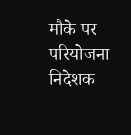मौके पर परियोजना निदेशक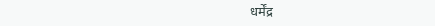धर्मेंद्र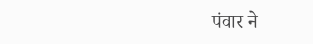पंवार ने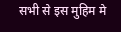सभी से इस मुहिम मे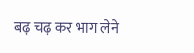बढ़ चढ़ कर भाग लेने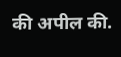की अपील की.